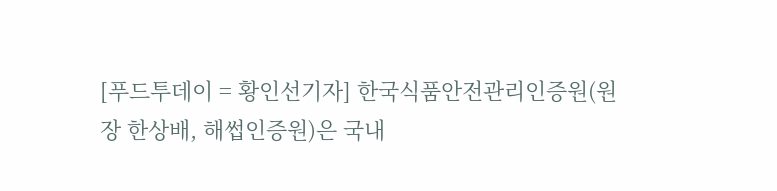[푸드투데이 = 황인선기자] 한국식품안전관리인증원(원장 한상배, 해썹인증원)은 국내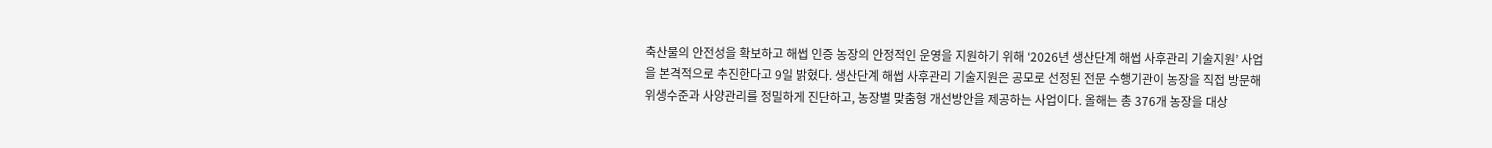축산물의 안전성을 확보하고 해썹 인증 농장의 안정적인 운영을 지원하기 위해 ‘2026년 생산단계 해썹 사후관리 기술지원’ 사업을 본격적으로 추진한다고 9일 밝혔다. 생산단계 해썹 사후관리 기술지원은 공모로 선정된 전문 수행기관이 농장을 직접 방문해 위생수준과 사양관리를 정밀하게 진단하고, 농장별 맞춤형 개선방안을 제공하는 사업이다. 올해는 총 376개 농장을 대상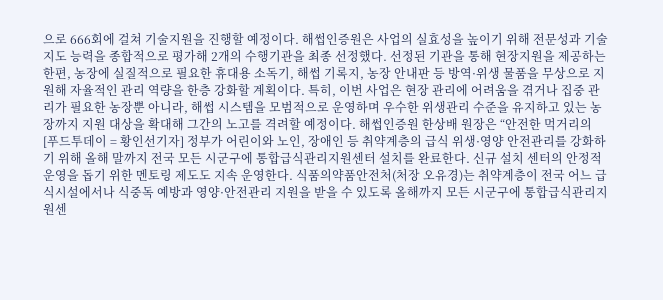으로 666회에 걸쳐 기술지원을 진행할 예정이다. 해썹인증원은 사업의 실효성을 높이기 위해 전문성과 기술지도 능력을 종합적으로 평가해 2개의 수행기관을 최종 선정했다. 선정된 기관을 통해 현장지원을 제공하는 한편, 농장에 실질적으로 필요한 휴대용 소독기, 해썹 기록지, 농장 안내판 등 방역·위생 물품을 무상으로 지원해 자율적인 관리 역량을 한층 강화할 계획이다. 특히, 이번 사업은 현장 관리에 어려움을 겪거나 집중 관리가 필요한 농장뿐 아니라, 해썹 시스템을 모범적으로 운영하며 우수한 위생관리 수준을 유지하고 있는 농장까지 지원 대상을 확대해 그간의 노고를 격려할 예정이다. 해썹인증원 한상배 원장은 “안전한 먹거리의
[푸드투데이 = 황인선기자] 정부가 어린이와 노인, 장애인 등 취약계층의 급식 위생·영양 안전관리를 강화하기 위해 올해 말까지 전국 모든 시군구에 통합급식관리지원센터 설치를 완료한다. 신규 설치 센터의 안정적 운영을 돕기 위한 멘토링 제도도 지속 운영한다. 식품의약품안전처(처장 오유경)는 취약계층이 전국 어느 급식시설에서나 식중독 예방과 영양·안전관리 지원을 받을 수 있도록 올해까지 모든 시군구에 통합급식관리지원센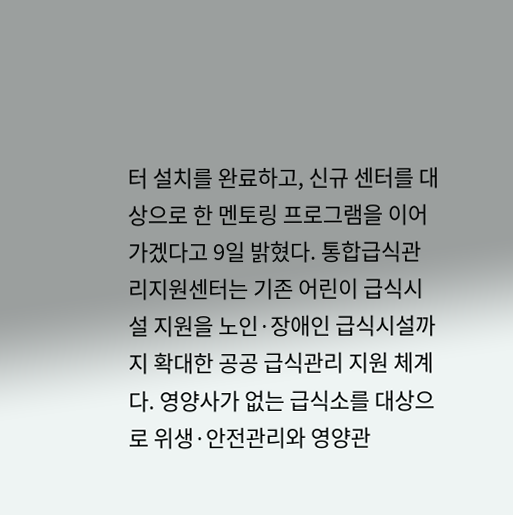터 설치를 완료하고, 신규 센터를 대상으로 한 멘토링 프로그램을 이어가겠다고 9일 밝혔다. 통합급식관리지원센터는 기존 어린이 급식시설 지원을 노인·장애인 급식시설까지 확대한 공공 급식관리 지원 체계다. 영양사가 없는 급식소를 대상으로 위생·안전관리와 영양관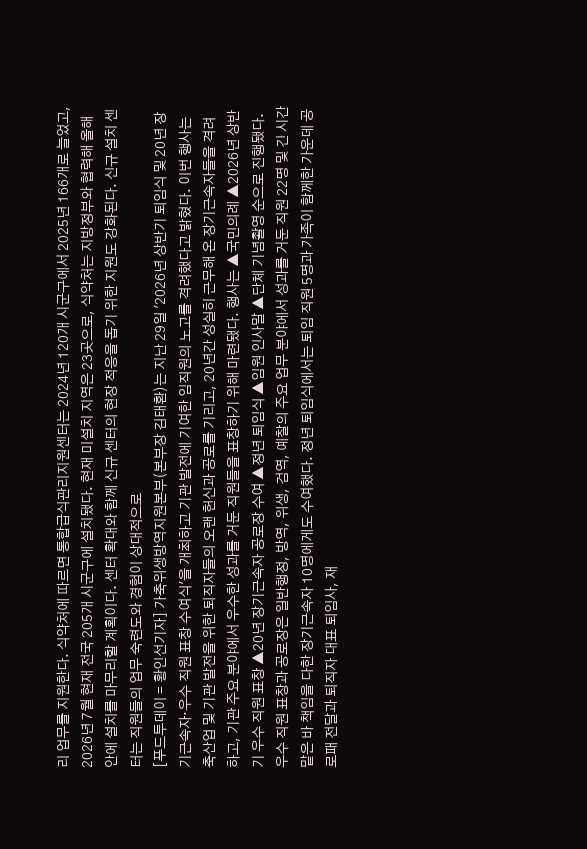리 업무를 지원한다. 식약처에 따르면 통합급식관리지원센터는 2024년 120개 시군구에서 2025년 166개로 늘었고, 2026년 7월 현재 전국 205개 시군구에 설치됐다. 현재 미설치 지역은 23곳으로, 식약처는 지방정부와 협력해 올해 안에 설치를 마무리할 계획이다. 센터 확대와 함께 신규 센터의 현장 적응을 돕기 위한 지원도 강화된다. 신규 설치 센터는 직원들의 업무 숙련도와 경험이 상대적으로
[푸드투데이 = 황인선기자] 가축위생방역지원본부(본부장 김태환)는 지난 29일 '2026년 상반기 퇴임식 및 20년 장기근속자·우수 직원 표창 수여식'을 개최하고 기관 발전에 기여한 임직원의 노고를 격려했다고 밝혔다. 이번 행사는 축산업 및 기관 발전을 위한 퇴직자들의 오랜 헌신과 공로를 기리고, 20년간 성실히 근무해 온 장기근속자들을 격려하고, 기관 주요 분야에서 우수한 성과를 거둔 직원들을 표창하기 위해 마련됐다. 행사는 ▲국민의례 ▲2026년 상반기 우수 직원 표창 ▲20년 장기근속자 공로장 수여 ▲정년 퇴임식 ▲임원 인사말 ▲단체 기념촬영 순으로 진행됐다. 우수 직원 표창과 공로장은 일반행정, 방역, 위생, 검역, 예찰의 주요 업무 분야에서 성과를 거둔 직원 22명 및 긴 시간 맡은 바 책임을 다한 장기근속자 10명에게도 수여했다. 정년 퇴임식에서는 퇴임 직원 5명과 가족이 함께한 가운데 공로패 전달과 퇴직자 대표 퇴임사, 재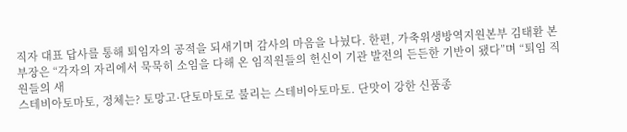직자 대표 답사를 통해 퇴임자의 공적을 되새기며 감사의 마음을 나눴다. 한편, 가축위생방역지원본부 김태환 본부장은 “각자의 자리에서 묵묵히 소임을 다해 온 임직원들의 헌신이 기관 발전의 든든한 기반이 됐다”며 “퇴임 직원들의 새
스테비아토마토, 정체는? 토망고·단토마토로 불리는 스테비아토마토. 단맛이 강한 신품종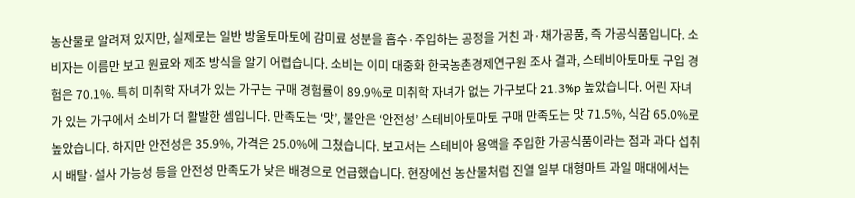농산물로 알려져 있지만, 실제로는 일반 방울토마토에 감미료 성분을 흡수·주입하는 공정을 거친 과·채가공품, 즉 가공식품입니다. 소비자는 이름만 보고 원료와 제조 방식을 알기 어렵습니다. 소비는 이미 대중화 한국농촌경제연구원 조사 결과, 스테비아토마토 구입 경험은 70.1%. 특히 미취학 자녀가 있는 가구는 구매 경험률이 89.9%로 미취학 자녀가 없는 가구보다 21.3%p 높았습니다. 어린 자녀가 있는 가구에서 소비가 더 활발한 셈입니다. 만족도는 ‘맛’, 불안은 ‘안전성’ 스테비아토마토 구매 만족도는 맛 71.5%, 식감 65.0%로 높았습니다. 하지만 안전성은 35.9%, 가격은 25.0%에 그쳤습니다. 보고서는 스테비아 용액을 주입한 가공식품이라는 점과 과다 섭취 시 배탈·설사 가능성 등을 안전성 만족도가 낮은 배경으로 언급했습니다. 현장에선 농산물처럼 진열 일부 대형마트 과일 매대에서는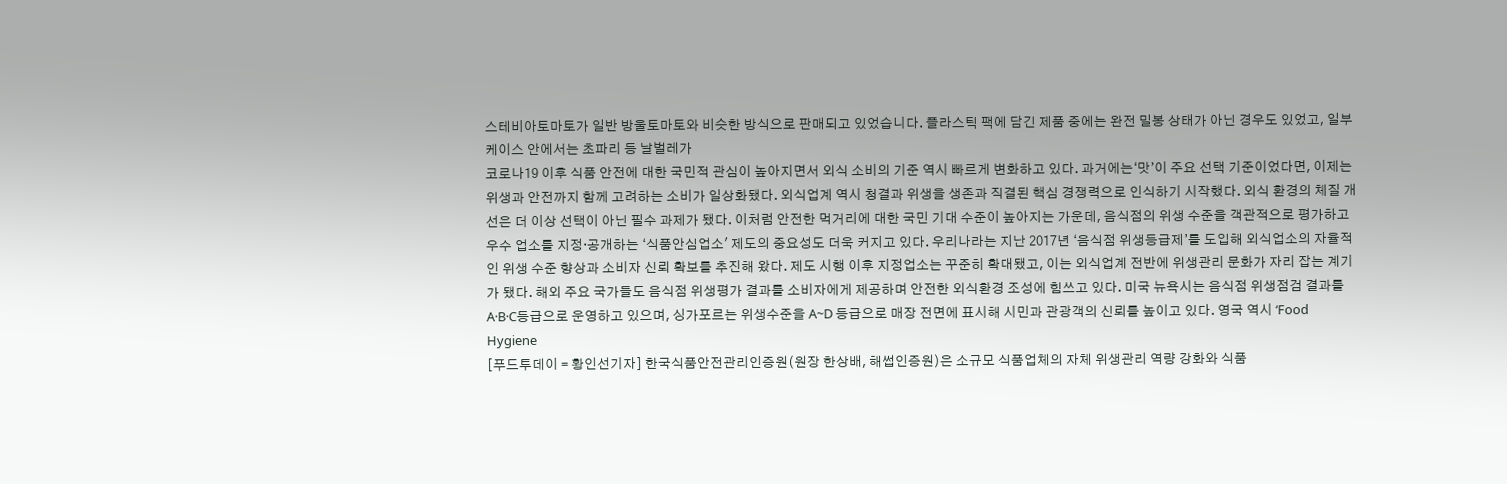스테비아토마토가 일반 방울토마토와 비슷한 방식으로 판매되고 있었습니다. 플라스틱 팩에 담긴 제품 중에는 완전 밀봉 상태가 아닌 경우도 있었고, 일부 케이스 안에서는 초파리 등 날벌레가
코로나19 이후 식품 안전에 대한 국민적 관심이 높아지면서 외식 소비의 기준 역시 빠르게 변화하고 있다. 과거에는‘맛’이 주요 선택 기준이었다면, 이제는 위생과 안전까지 함께 고려하는 소비가 일상화됐다. 외식업계 역시 청결과 위생을 생존과 직결된 핵심 경쟁력으로 인식하기 시작했다. 외식 환경의 체질 개선은 더 이상 선택이 아닌 필수 과제가 됐다. 이처럼 안전한 먹거리에 대한 국민 기대 수준이 높아지는 가운데, 음식점의 위생 수준을 객관적으로 평가하고 우수 업소를 지정·공개하는 ‘식품안심업소' 제도의 중요성도 더욱 커지고 있다. 우리나라는 지난 2017년 ‘음식점 위생등급제’를 도입해 외식업소의 자율적인 위생 수준 향상과 소비자 신뢰 확보를 추진해 왔다. 제도 시행 이후 지정업소는 꾸준히 확대됐고, 이는 외식업계 전반에 위생관리 문화가 자리 잡는 계기가 됐다. 해외 주요 국가들도 음식점 위생평가 결과를 소비자에게 제공하며 안전한 외식환경 조성에 힘쓰고 있다. 미국 뉴욕시는 음식점 위생점검 결과를 A·B·C등급으로 운영하고 있으며, 싱가포르는 위생수준을 A~D 등급으로 매장 전면에 표시해 시민과 관광객의 신뢰를 높이고 있다. 영국 역시 ‘Food Hygiene
[푸드투데이 = 황인선기자] 한국식품안전관리인증원(원장 한상배, 해썹인증원)은 소규모 식품업체의 자체 위생관리 역량 강화와 식품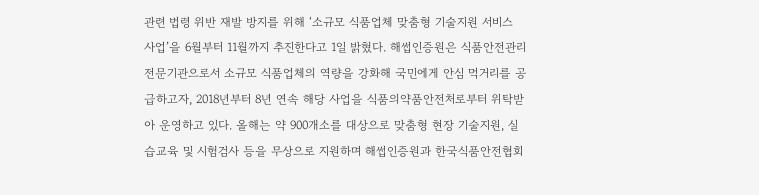관련 법령 위반 재발 방지를 위해 ‘소규모 식품업체 맞춤형 기술지원 서비스 사업’을 6월부터 11월까지 추진한다고 1일 밝혔다. 해썹인증원은 식품안전관리 전문기관으로서 소규모 식품업체의 역량을 강화해 국민에게 안심 먹거리를 공급하고자, 2018년부터 8년 연속 해당 사업을 식품의약품안전처로부터 위탁받아 운영하고 있다. 올해는 약 900개소를 대상으로 맞춤형 현장 기술지원, 실습교육 및 시험검사 등을 무상으로 지원하며 해썹인증원과 한국식품안전협회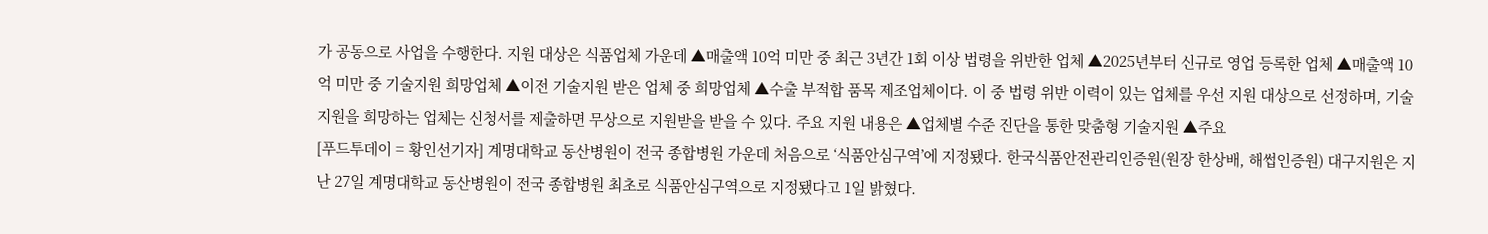가 공동으로 사업을 수행한다. 지원 대상은 식품업체 가운데 ▲매출액 10억 미만 중 최근 3년간 1회 이상 법령을 위반한 업체 ▲2025년부터 신규로 영업 등록한 업체 ▲매출액 10억 미만 중 기술지원 희망업체 ▲이전 기술지원 받은 업체 중 희망업체 ▲수출 부적합 품목 제조업체이다. 이 중 법령 위반 이력이 있는 업체를 우선 지원 대상으로 선정하며, 기술지원을 희망하는 업체는 신청서를 제출하면 무상으로 지원받을 받을 수 있다. 주요 지원 내용은 ▲업체별 수준 진단을 통한 맞춤형 기술지원 ▲주요
[푸드투데이 = 황인선기자] 계명대학교 동산병원이 전국 종합병원 가운데 처음으로 ‘식품안심구역’에 지정됐다. 한국식품안전관리인증원(원장 한상배, 해썹인증원) 대구지원은 지난 27일 계명대학교 동산병원이 전국 종합병원 최초로 식품안심구역으로 지정됐다고 1일 밝혔다.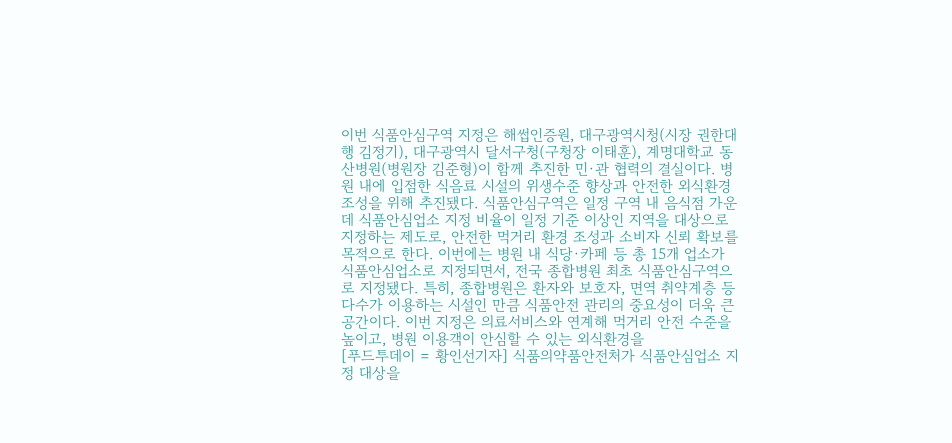이번 식품안심구역 지정은 해썹인증원, 대구광역시청(시장 권한대행 김정기), 대구광역시 달서구청(구청장 이태훈), 계명대학교 동산병원(병원장 김준형)이 함께 추진한 민·관 협력의 결실이다. 병원 내에 입점한 식음료 시설의 위생수준 향상과 안전한 외식환경 조성을 위해 추진됐다. 식품안심구역은 일정 구역 내 음식점 가운데 식품안심업소 지정 비율이 일정 기준 이상인 지역을 대상으로 지정하는 제도로, 안전한 먹거리 환경 조성과 소비자 신뢰 확보를 목적으로 한다. 이번에는 병원 내 식당·카페 등 총 15개 업소가 식품안심업소로 지정되면서, 전국 종합병원 최초 식품안심구역으로 지정됐다. 특히, 종합병원은 환자와 보호자, 면역 취약계층 등 다수가 이용하는 시설인 만큼 식품안전 관리의 중요성이 더욱 큰 공간이다. 이번 지정은 의료서비스와 연계해 먹거리 안전 수준을 높이고, 병원 이용객이 안심할 수 있는 외식환경을
[푸드투데이 = 황인선기자] 식품의약품안전처가 식품안심업소 지정 대상을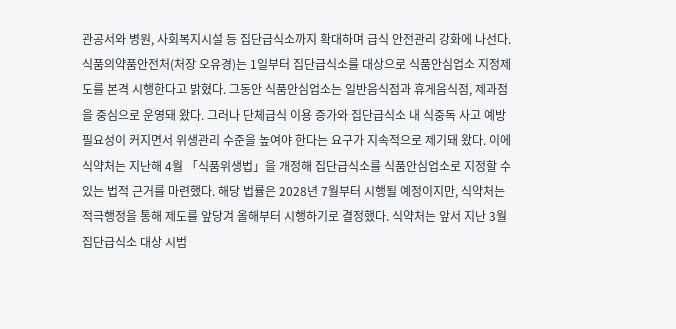관공서와 병원, 사회복지시설 등 집단급식소까지 확대하며 급식 안전관리 강화에 나선다. 식품의약품안전처(처장 오유경)는 1일부터 집단급식소를 대상으로 식품안심업소 지정제도를 본격 시행한다고 밝혔다. 그동안 식품안심업소는 일반음식점과 휴게음식점, 제과점을 중심으로 운영돼 왔다. 그러나 단체급식 이용 증가와 집단급식소 내 식중독 사고 예방 필요성이 커지면서 위생관리 수준을 높여야 한다는 요구가 지속적으로 제기돼 왔다. 이에 식약처는 지난해 4월 「식품위생법」을 개정해 집단급식소를 식품안심업소로 지정할 수 있는 법적 근거를 마련했다. 해당 법률은 2028년 7월부터 시행될 예정이지만, 식약처는 적극행정을 통해 제도를 앞당겨 올해부터 시행하기로 결정했다. 식약처는 앞서 지난 3월 집단급식소 대상 시범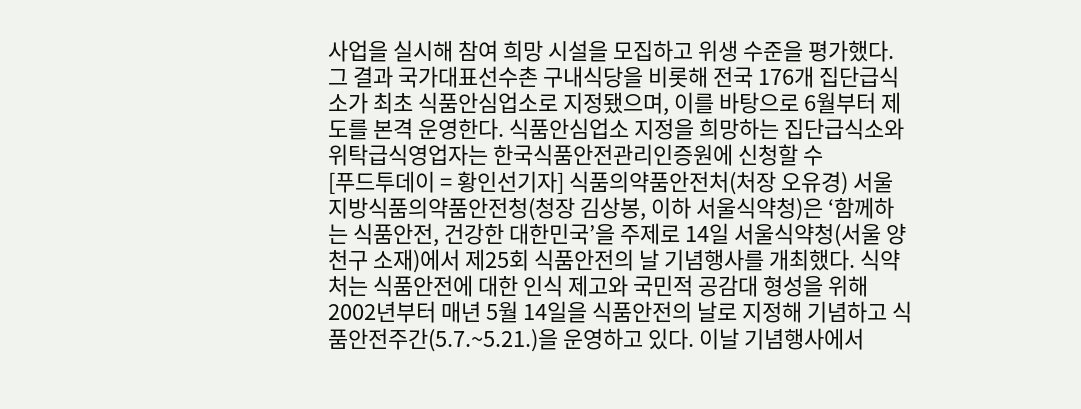사업을 실시해 참여 희망 시설을 모집하고 위생 수준을 평가했다. 그 결과 국가대표선수촌 구내식당을 비롯해 전국 176개 집단급식소가 최초 식품안심업소로 지정됐으며, 이를 바탕으로 6월부터 제도를 본격 운영한다. 식품안심업소 지정을 희망하는 집단급식소와 위탁급식영업자는 한국식품안전관리인증원에 신청할 수
[푸드투데이 = 황인선기자] 식품의약품안전처(처장 오유경) 서울지방식품의약품안전청(청장 김상봉, 이하 서울식약청)은 ‘함께하는 식품안전, 건강한 대한민국’을 주제로 14일 서울식약청(서울 양천구 소재)에서 제25회 식품안전의 날 기념행사를 개최했다. 식약처는 식품안전에 대한 인식 제고와 국민적 공감대 형성을 위해 2002년부터 매년 5월 14일을 식품안전의 날로 지정해 기념하고 식품안전주간(5.7.~5.21.)을 운영하고 있다. 이날 기념행사에서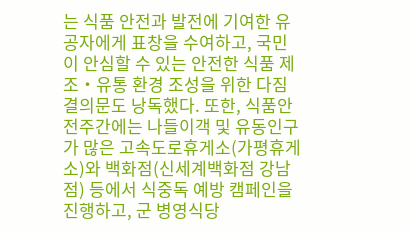는 식품 안전과 발전에 기여한 유공자에게 표창을 수여하고, 국민이 안심할 수 있는 안전한 식품 제조‧유통 환경 조성을 위한 다짐 결의문도 낭독했다. 또한, 식품안전주간에는 나들이객 및 유동인구가 많은 고속도로휴게소(가평휴게소)와 백화점(신세계백화점 강남점) 등에서 식중독 예방 캠페인을 진행하고, 군 병영식당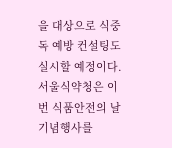을 대상으로 식중독 예방 컨설팅도 실시할 예정이다. 서울식약청은 이번 식품안전의 날 기념행사를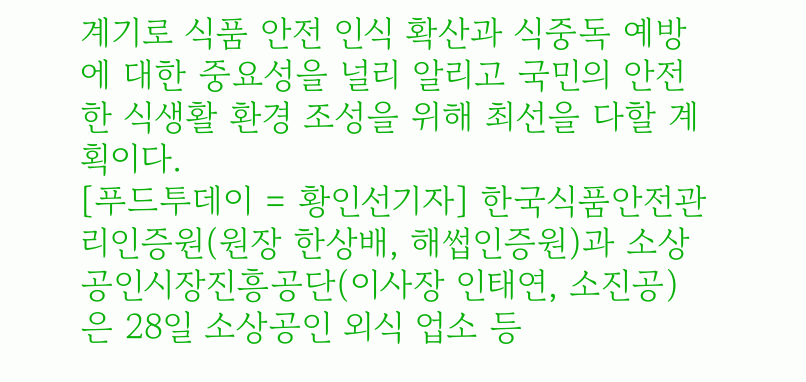계기로 식품 안전 인식 확산과 식중독 예방에 대한 중요성을 널리 알리고 국민의 안전한 식생활 환경 조성을 위해 최선을 다할 계획이다.
[푸드투데이 = 황인선기자] 한국식품안전관리인증원(원장 한상배, 해썹인증원)과 소상공인시장진흥공단(이사장 인태연, 소진공)은 28일 소상공인 외식 업소 등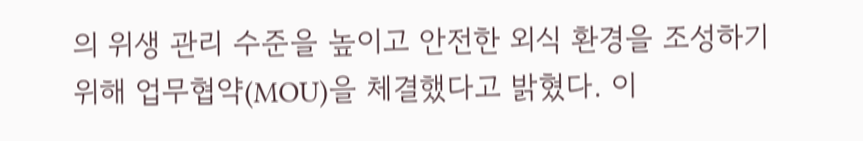의 위생 관리 수준을 높이고 안전한 외식 환경을 조성하기 위해 업무협약(MOU)을 체결했다고 밝혔다. 이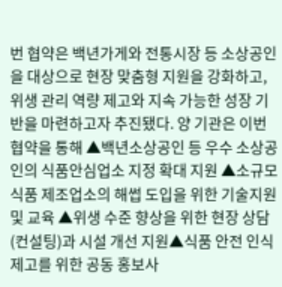번 협약은 백년가게와 전통시장 등 소상공인을 대상으로 현장 맞춤형 지원을 강화하고, 위생 관리 역량 제고와 지속 가능한 성장 기반을 마련하고자 추진됐다. 양 기관은 이번 협약을 통해 ▲백년소상공인 등 우수 소상공인의 식품안심업소 지정 확대 지원 ▲소규모 식품 제조업소의 해썹 도입을 위한 기술지원 및 교육 ▲위생 수준 향상을 위한 현장 상담(컨설팅)과 시설 개선 지원▲식품 안전 인식 제고를 위한 공동 홍보사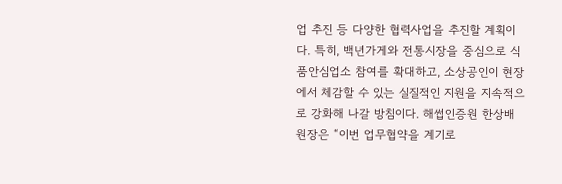업 추진 등 다양한 협력사업을 추진할 계획이다. 특히, 백년가게와 전통시장을 중심으로 식품안심업소 참여를 확대하고, 소상공인이 현장에서 체감할 수 있는 실질적인 지원을 지속적으로 강화해 나갈 방침이다. 해썹인증원 한상배 원장은 “이번 업무협약을 계기로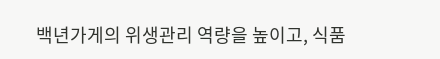백년가게의 위생관리 역량을 높이고, 식품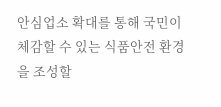안심업소 확대를 통해 국민이 체감할 수 있는 식품안전 환경을 조성할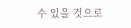수 있을 것으로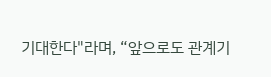기대한다"라며, “앞으로도 관계기